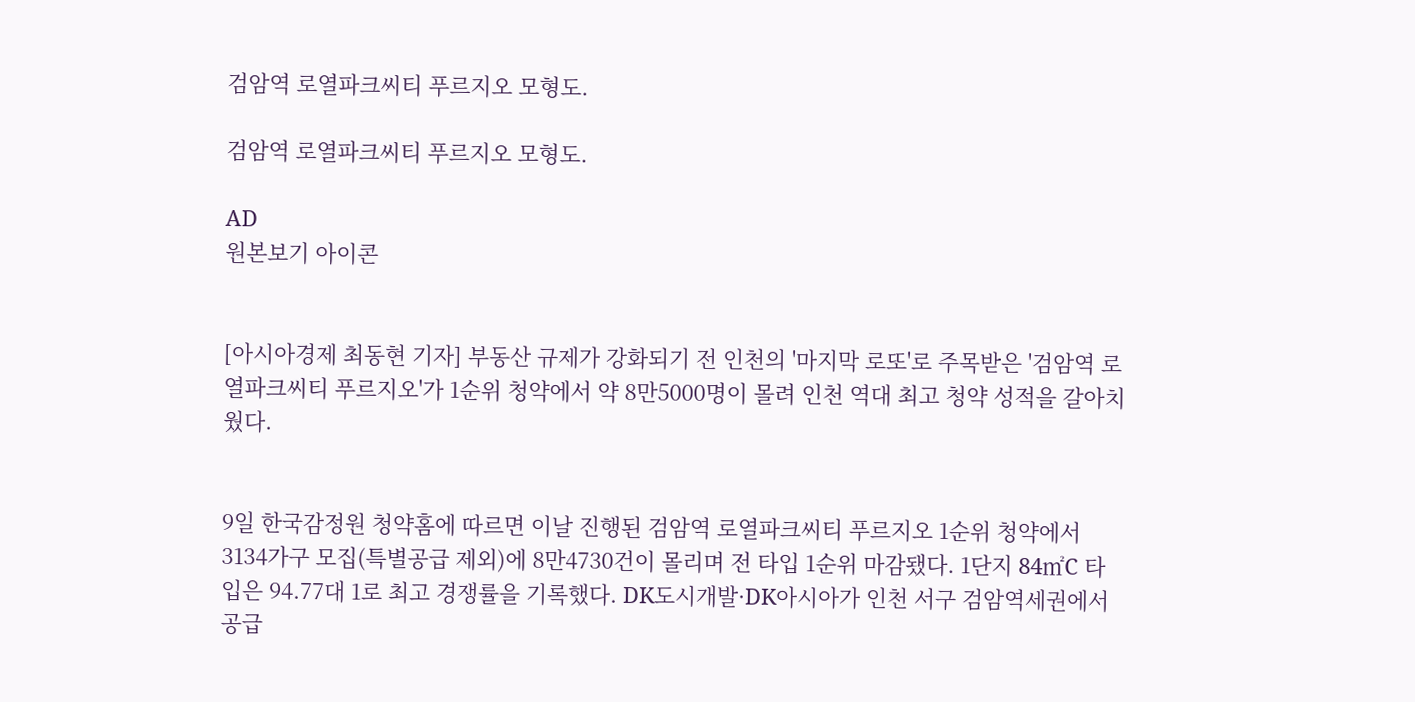검암역 로열파크씨티 푸르지오 모형도.

검암역 로열파크씨티 푸르지오 모형도.

AD
원본보기 아이콘


[아시아경제 최동현 기자] 부동산 규제가 강화되기 전 인천의 '마지막 로또'로 주목받은 '검암역 로열파크씨티 푸르지오'가 1순위 청약에서 약 8만5000명이 몰려 인천 역대 최고 청약 성적을 갈아치웠다.


9일 한국감정원 청약홈에 따르면 이날 진행된 검암역 로열파크씨티 푸르지오 1순위 청약에서 3134가구 모집(특별공급 제외)에 8만4730건이 몰리며 전 타입 1순위 마감됐다. 1단지 84㎡C 타입은 94.77대 1로 최고 경쟁률을 기록했다. DK도시개발·DK아시아가 인천 서구 검암역세권에서 공급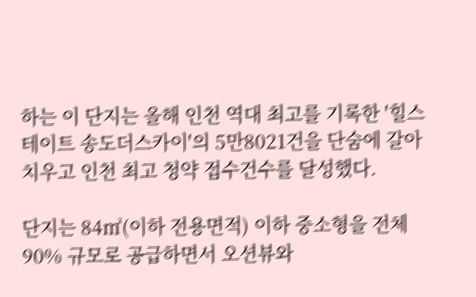하는 이 단지는 올해 인천 역대 최고를 기록한 '힐스테이트 송도더스카이'의 5만8021건을 단숨에 갈아 치우고 인천 최고 청약 접수건수를 달성했다.

단지는 84㎡(이하 전용면적) 이하 중소형을 전체 90% 규모로 공급하면서 오션뷰와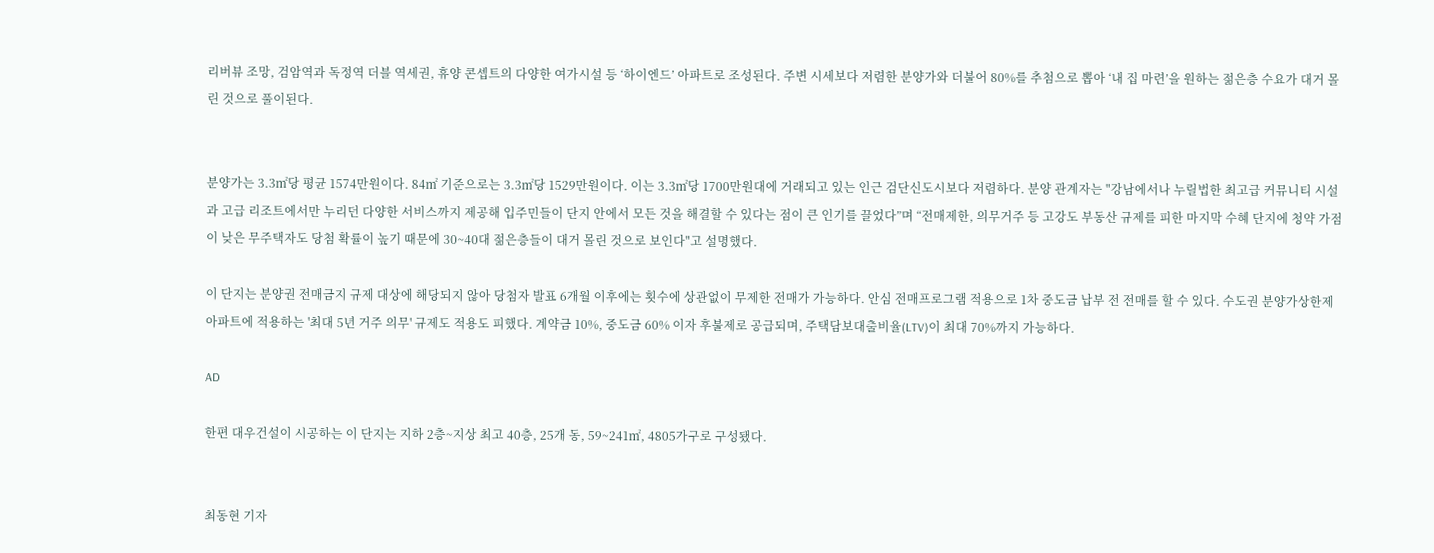리버뷰 조망, 검암역과 독정역 더블 역세권, 휴양 콘셉트의 다양한 여가시설 등 ‘하이엔드’ 아파트로 조성된다. 주변 시세보다 저렴한 분양가와 더불어 80%를 추첨으로 뽑아 ‘내 집 마련’을 원하는 젊은층 수요가 대거 몰린 것으로 풀이된다.


분양가는 3.3㎡당 평균 1574만원이다. 84㎡ 기준으로는 3.3㎡당 1529만원이다. 이는 3.3㎡당 1700만원대에 거래되고 있는 인근 검단신도시보다 저렴하다. 분양 관계자는 "강남에서나 누릴법한 최고급 커뮤니티 시설과 고급 리조트에서만 누리던 다양한 서비스까지 제공해 입주민들이 단지 안에서 모든 것을 해결할 수 있다는 점이 큰 인기를 끌었다”며 “전매제한, 의무거주 등 고강도 부동산 규제를 피한 마지막 수혜 단지에 청약 가점이 낮은 무주택자도 당첨 확률이 높기 때문에 30~40대 젊은층들이 대거 몰린 것으로 보인다"고 설명했다.

이 단지는 분양권 전매금지 규제 대상에 해당되지 않아 당첨자 발표 6개월 이후에는 횟수에 상관없이 무제한 전매가 가능하다. 안심 전매프로그램 적용으로 1차 중도금 납부 전 전매를 할 수 있다. 수도권 분양가상한제 아파트에 적용하는 '최대 5년 거주 의무' 규제도 적용도 피했다. 계약금 10%, 중도금 60% 이자 후불제로 공급되며, 주택담보대출비율(LTV)이 최대 70%까지 가능하다.

AD

한편 대우건설이 시공하는 이 단지는 지하 2층~지상 최고 40층, 25개 동, 59~241㎡, 4805가구로 구성됐다.


최동현 기자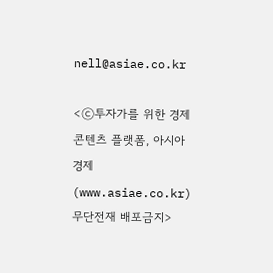nell@asiae.co.kr

<ⓒ투자가를 위한 경제콘텐츠 플랫폼, 아시아경제(www.asiae.co.kr) 무단전재 배포금지>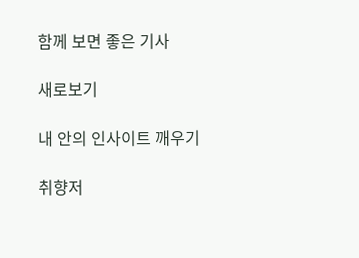함께 보면 좋은 기사

새로보기

내 안의 인사이트 깨우기

취향저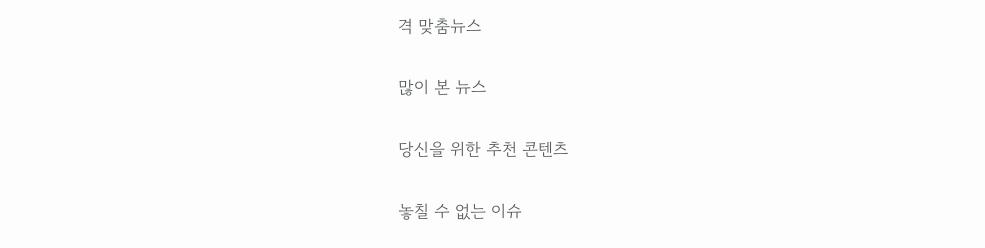격 맞춤뉴스

많이 본 뉴스

당신을 위한 추천 콘텐츠

놓칠 수 없는 이슈